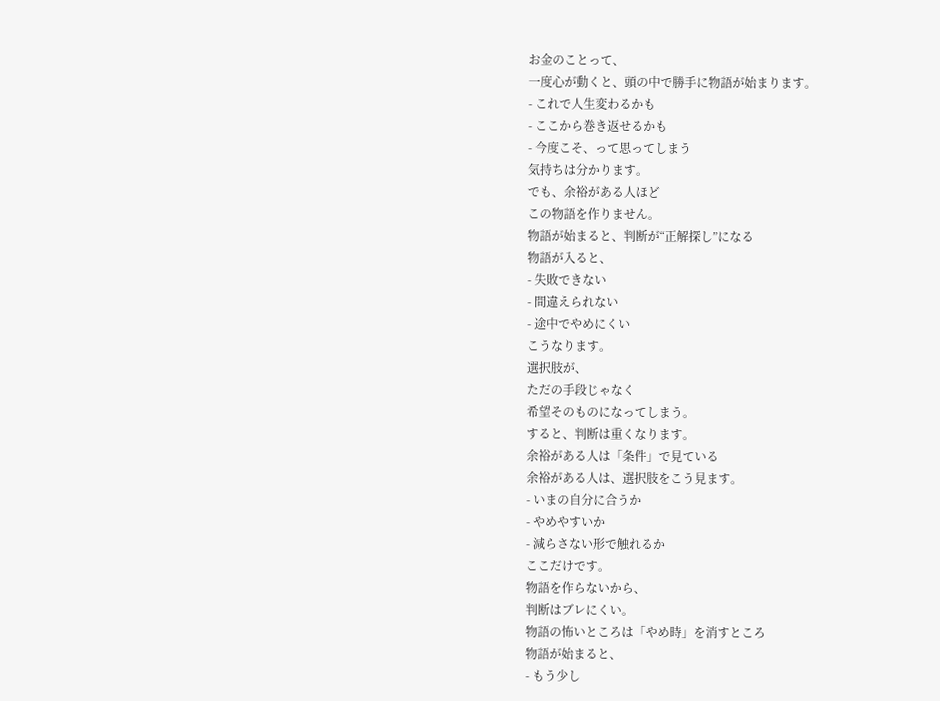お金のことって、
一度心が動くと、頭の中で勝手に物語が始まります。
- これで人生変わるかも
- ここから巻き返せるかも
- 今度こそ、って思ってしまう
気持ちは分かります。
でも、余裕がある人ほど
この物語を作りません。
物語が始まると、判断が“正解探し”になる
物語が入ると、
- 失敗できない
- 間違えられない
- 途中でやめにくい
こうなります。
選択肢が、
ただの手段じゃなく
希望そのものになってしまう。
すると、判断は重くなります。
余裕がある人は「条件」で見ている
余裕がある人は、選択肢をこう見ます。
- いまの自分に合うか
- やめやすいか
- 減らさない形で触れるか
ここだけです。
物語を作らないから、
判断はブレにくい。
物語の怖いところは「やめ時」を消すところ
物語が始まると、
- もう少し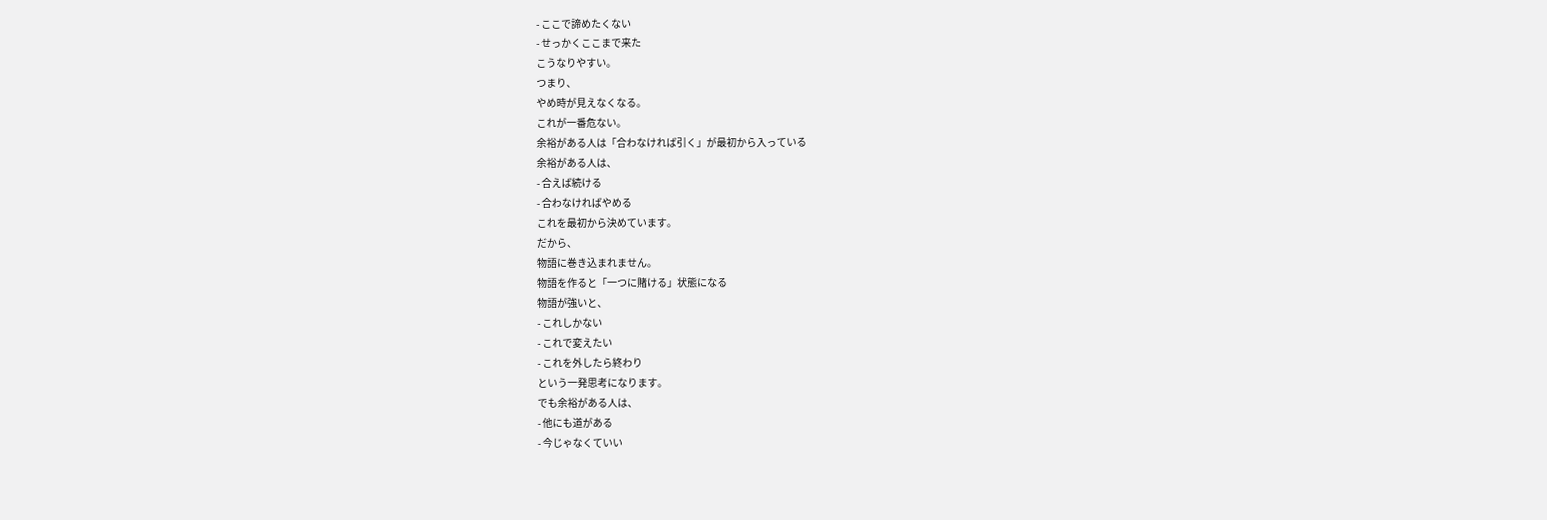- ここで諦めたくない
- せっかくここまで来た
こうなりやすい。
つまり、
やめ時が見えなくなる。
これが一番危ない。
余裕がある人は「合わなければ引く」が最初から入っている
余裕がある人は、
- 合えば続ける
- 合わなければやめる
これを最初から決めています。
だから、
物語に巻き込まれません。
物語を作ると「一つに賭ける」状態になる
物語が強いと、
- これしかない
- これで変えたい
- これを外したら終わり
という一発思考になります。
でも余裕がある人は、
- 他にも道がある
- 今じゃなくていい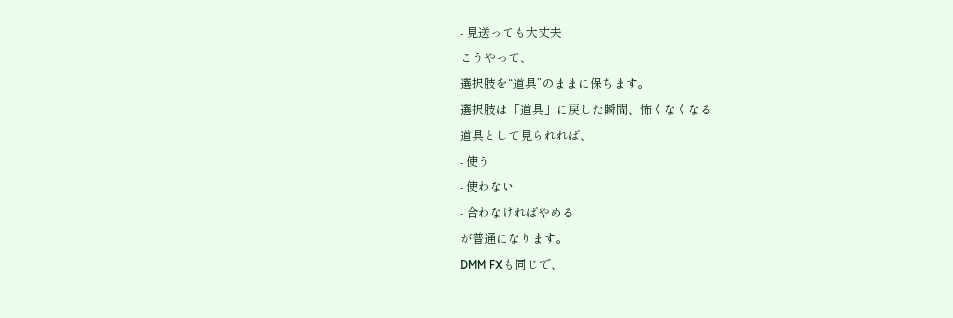- 見送っても大丈夫
こうやって、
選択肢を“道具”のままに保ちます。
選択肢は「道具」に戻した瞬間、怖くなくなる
道具として見られれば、
- 使う
- 使わない
- 合わなければやめる
が普通になります。
DMM FXも同じで、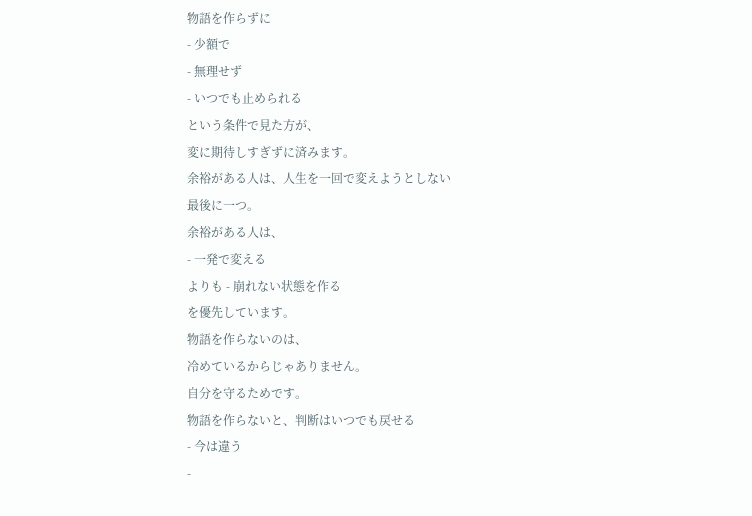物語を作らずに
- 少額で
- 無理せず
- いつでも止められる
という条件で見た方が、
変に期待しすぎずに済みます。
余裕がある人は、人生を一回で変えようとしない
最後に一つ。
余裕がある人は、
- 一発で変える
よりも - 崩れない状態を作る
を優先しています。
物語を作らないのは、
冷めているからじゃありません。
自分を守るためです。
物語を作らないと、判断はいつでも戻せる
- 今は違う
-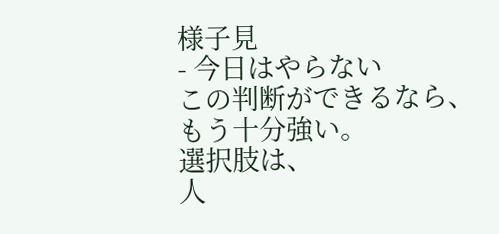様子見
- 今日はやらない
この判断ができるなら、
もう十分強い。
選択肢は、
人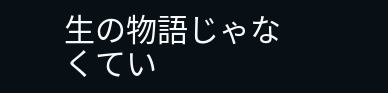生の物語じゃなくてい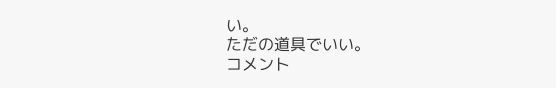い。
ただの道具でいい。
コメント